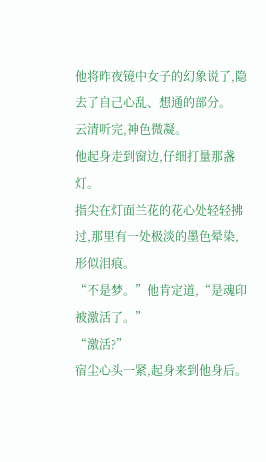他将昨夜镜中女子的幻象说了,隐去了自己心乱、想通的部分。
云清听完,神色微凝。
他起身走到窗边,仔细打量那盏灯。
指尖在灯面兰花的花心处轻轻拂过,那里有一处极淡的墨色晕染,形似泪痕。
“不是梦。”他肯定道,“是魂印被激活了。”
“激活?”
宿尘心头一紧,起身来到他身后。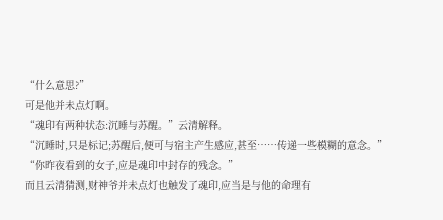“什么意思?”
可是他并未点灯啊。
“魂印有两种状态:沉睡与苏醒。”云清解释。
“沉睡时,只是标记;苏醒后,便可与宿主产生感应,甚至……传递一些模糊的意念。”
“你昨夜看到的女子,应是魂印中封存的残念。”
而且云清猜测,财神爷并未点灯也触发了魂印,应当是与他的命理有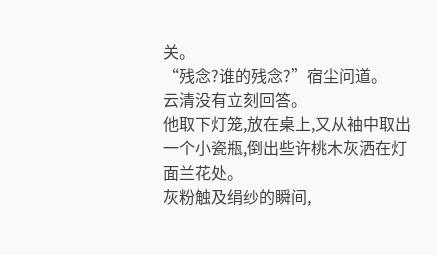关。
“残念?谁的残念?”宿尘问道。
云清没有立刻回答。
他取下灯笼,放在桌上,又从袖中取出一个小瓷瓶,倒出些许桃木灰洒在灯面兰花处。
灰粉触及绢纱的瞬间,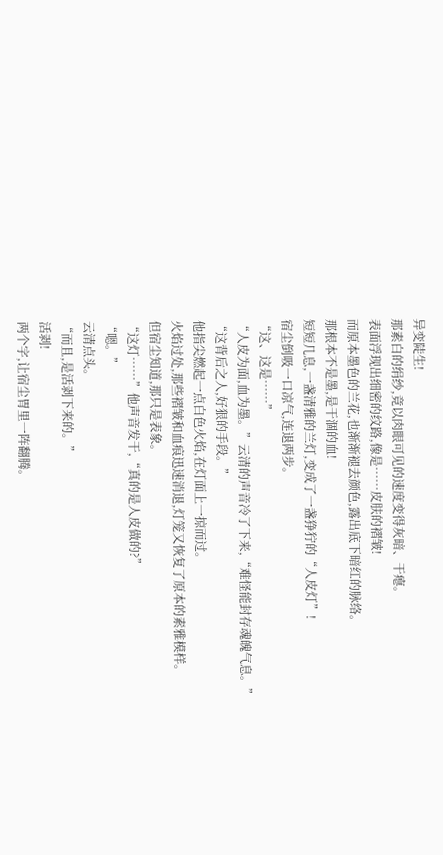异变陡生!
那素白的绢纱,竟以肉眼可见的速度变得灰暗、干瘪。
表面浮现出细密的纹路,像是……皮肤的褶皱!
而原本墨色的兰花,也渐渐褪去颜色,露出底下暗红的脉络。
那根本不是墨,是干涸的血!
短短几息,一盏清雅的兰灯,变成了一盏狰狞的“人皮灯”!
宿尘倒吸一口凉气,连退两步。
“这、这是……”
“人皮为面,血为墨。”云清的声音冷了下来,“难怪能封存魂魄气息。”
“这背后之人,好狠的手段。”
他指尖燃起一点白色火焰,在灯面上一掠而过。
火焰过处,那些褶皱和血痕迅速消退,灯笼又恢复了原本的素雅模样。
但宿尘知道,那只是表象。
“这灯……”他声音发干,“真的是人皮做的?”
“嗯。”
云清点头。
“而且,是活剥下来的。”
活剥!
两个字,让宿尘胃里一阵翻腾。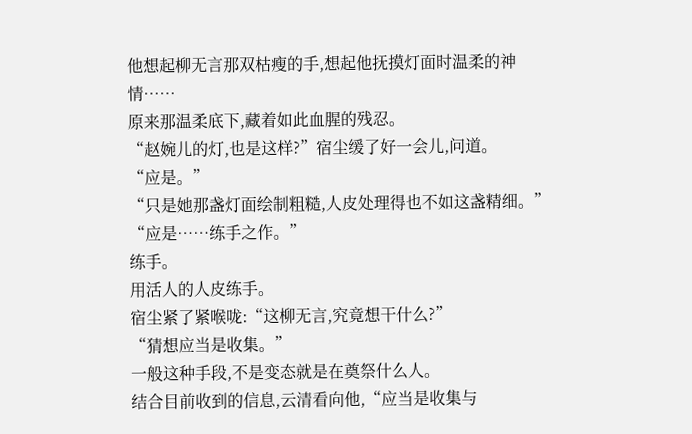他想起柳无言那双枯瘦的手,想起他抚摸灯面时温柔的神情……
原来那温柔底下,藏着如此血腥的残忍。
“赵婉儿的灯,也是这样?”宿尘缓了好一会儿,问道。
“应是。”
“只是她那盏灯面绘制粗糙,人皮处理得也不如这盏精细。”
“应是……练手之作。”
练手。
用活人的人皮练手。
宿尘紧了紧喉咙:“这柳无言,究竟想干什么?”
“猜想应当是收集。”
一般这种手段,不是变态就是在奠祭什么人。
结合目前收到的信息,云清看向他,“应当是收集与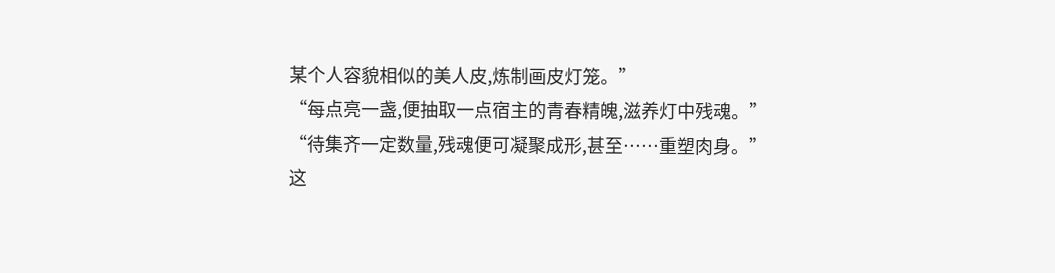某个人容貌相似的美人皮,炼制画皮灯笼。”
“每点亮一盏,便抽取一点宿主的青春精魄,滋养灯中残魂。”
“待集齐一定数量,残魂便可凝聚成形,甚至……重塑肉身。”
这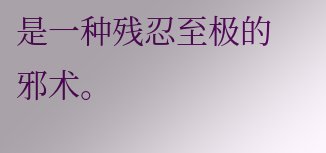是一种残忍至极的邪术。